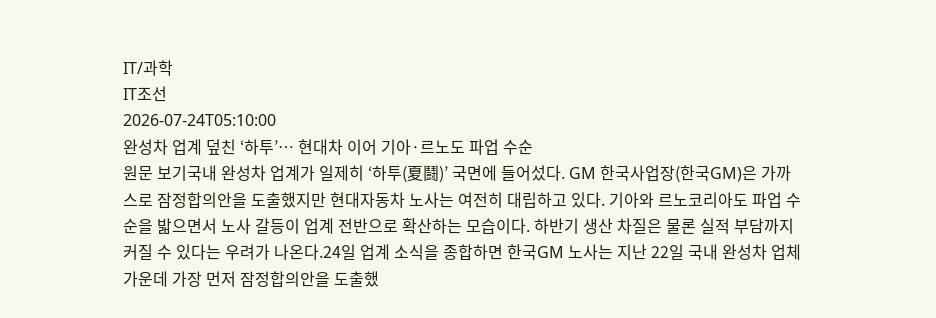IT/과학
IT조선
2026-07-24T05:10:00
완성차 업계 덮친 ‘하투’… 현대차 이어 기아·르노도 파업 수순
원문 보기국내 완성차 업계가 일제히 ‘하투(夏鬪)’ 국면에 들어섰다. GM 한국사업장(한국GM)은 가까스로 잠정합의안을 도출했지만 현대자동차 노사는 여전히 대립하고 있다. 기아와 르노코리아도 파업 수순을 밟으면서 노사 갈등이 업계 전반으로 확산하는 모습이다. 하반기 생산 차질은 물론 실적 부담까지 커질 수 있다는 우려가 나온다.24일 업계 소식을 종합하면 한국GM 노사는 지난 22일 국내 완성차 업체 가운데 가장 먼저 잠정합의안을 도출했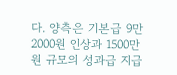다. 양측은 기본급 9만2000원 인상과 1500만원 규모의 성과급 지급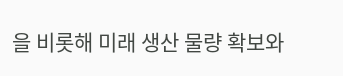을 비롯해 미래 생산 물량 확보와